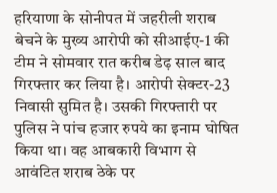हरियाणा के सोनीपत में जहरीली शराब बेचने के मुख्य आरोपी को सीआईए-1 की टीम ने सोमवार रात करीब डेढ़ साल बाद गिरफ्तार कर लिया है। आरोपी सेक्टर-23 निवासी सुमित है। उसकी गिरफ्तारी पर पुलिस ने पांच हजार रुपये का इनाम घोषित किया था। वह आबकारी विभाग से आवंटित शराब ठेके पर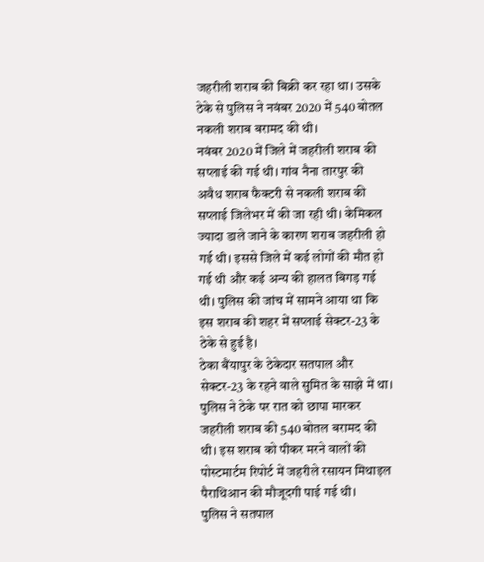जहरीली शराब की बिक्री कर रहा था। उसके ठेके से पुलिस ने नवंबर 2020 में 540 बोतल नकली शराब बरामद की थी।
नवंबर 2020 में जिले में जहरीली शराब की सप्लाई की गई थी। गांव नैना तारपुर की अवैध शराब फैक्टरी से नकली शराब की सप्लाई जिलेभर में की जा रही थी। केमिकल ज्यादा डाले जाने के कारण शराब जहरीली हो गई थी। इससे जिले में कई लोगों की मौत हो गई थी और कई अन्य की हालत बिगड़ गई थी। पुलिस की जांच में सामने आया था कि इस शराब की शहर में सप्लाई सेक्टर-23 के ठेके से हुई है।
ठेका बैंयापुर के ठेकेदार सतपाल और सेक्टर-23 के रहने वाले सुमित के साझे में था। पुलिस ने ठेके पर रात को छापा मारकर जहरीली शराब की 540 बोतल बरामद की थी। इस शराब को पीकर मरने वालों की पोस्टमार्टम रिपोर्ट में जहरीले रसायन मिथाइल पैराथिआन की मौजूदगी पाई गई थी।
पुलिस ने सतपाल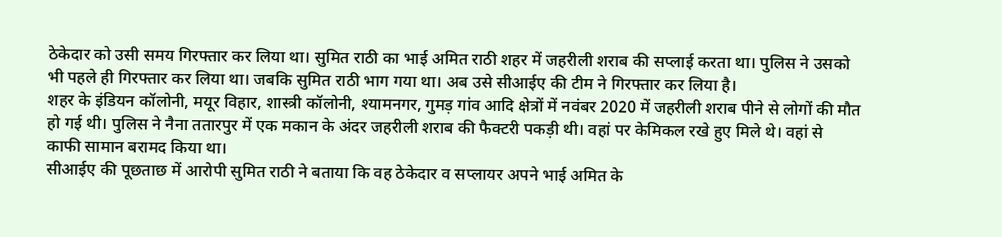ठेकेदार को उसी समय गिरफ्तार कर लिया था। सुमित राठी का भाई अमित राठी शहर में जहरीली शराब की सप्लाई करता था। पुलिस ने उसको भी पहले ही गिरफ्तार कर लिया था। जबकि सुमित राठी भाग गया था। अब उसे सीआईए की टीम ने गिरफ्तार कर लिया है।
शहर के इंडियन कॉलोनी, मयूर विहार, शास्त्री कॉलोनी, श्यामनगर, गुमड़ गांव आदि क्षेत्रों में नवंबर 2020 में जहरीली शराब पीने से लोगों की मौत हो गई थी। पुलिस ने नैना ततारपुर में एक मकान के अंदर जहरीली शराब की फैक्टरी पकड़ी थी। वहां पर केमिकल रखे हुए मिले थे। वहां से काफी सामान बरामद किया था।
सीआईए की पूछताछ में आरोपी सुमित राठी ने बताया कि वह ठेकेदार व सप्लायर अपने भाई अमित के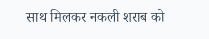साथ मिलकर नकली शराब को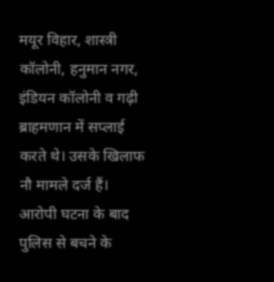मयूर विहार, शास्त्री कॉलोनी, हनुमान नगर, इंडियन कॉलोनी व गढ़ी ब्राहमणान में सप्लाई करते थे। उसके खिलाफ नौ मामले दर्ज हैं। आरोपी घटना के बाद पुलिस से बचने के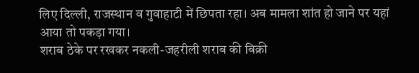लिए दिल्ली, राजस्थान व गुवाहाटी में छिपता रहा। अब मामला शांत हो जाने पर यहां आया तो पकड़ा गया।
शराब ठेके पर रखकर नकली-जहरीली शराब की बिक्री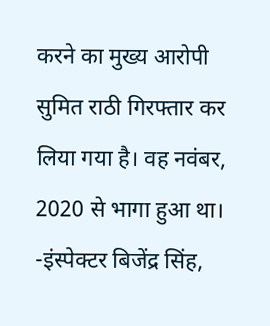करने का मुख्य आरोपी सुमित राठी गिरफ्तार कर लिया गया है। वह नवंबर, 2020 से भागा हुआ था। -इंस्पेक्टर बिजेंद्र सिंह,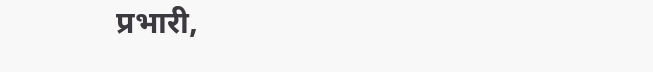प्रभारी,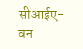सीआईए-वन